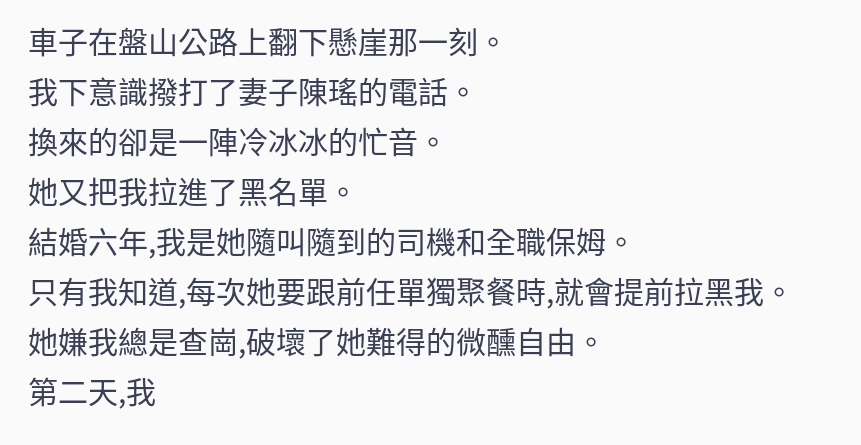車子在盤山公路上翻下懸崖那一刻。
我下意識撥打了妻子陳瑤的電話。
換來的卻是一陣冷冰冰的忙音。
她又把我拉進了黑名單。
結婚六年,我是她隨叫隨到的司機和全職保姆。
只有我知道,每次她要跟前任單獨聚餐時,就會提前拉黑我。
她嫌我總是查崗,破壞了她難得的微醺自由。
第二天,我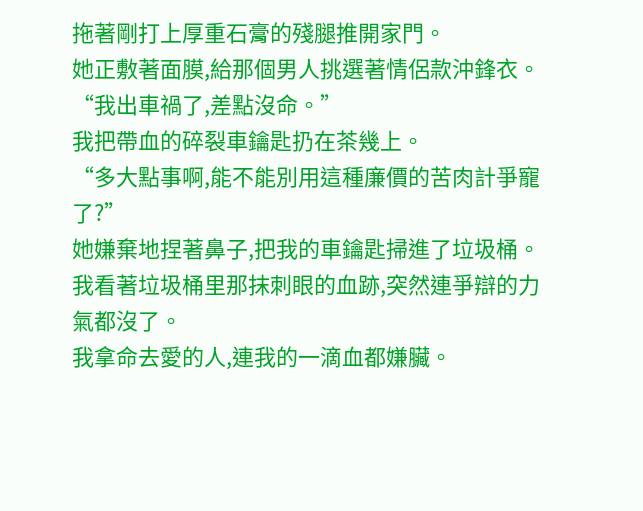拖著剛打上厚重石膏的殘腿推開家門。
她正敷著面膜,給那個男人挑選著情侶款沖鋒衣。
“我出車禍了,差點沒命。”
我把帶血的碎裂車鑰匙扔在茶幾上。
“多大點事啊,能不能別用這種廉價的苦肉計爭寵了?”
她嫌棄地捏著鼻子,把我的車鑰匙掃進了垃圾桶。
我看著垃圾桶里那抹刺眼的血跡,突然連爭辯的力氣都沒了。
我拿命去愛的人,連我的一滴血都嫌臟。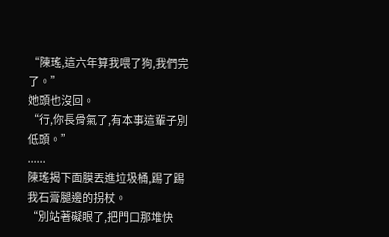“陳瑤,這六年算我喂了狗,我們完了。”
她頭也沒回。
“行,你長骨氣了,有本事這輩子別低頭。”
......
陳瑤揭下面膜丟進垃圾桶,踢了踢我石膏腿邊的拐杖。
“別站著礙眼了,把門口那堆快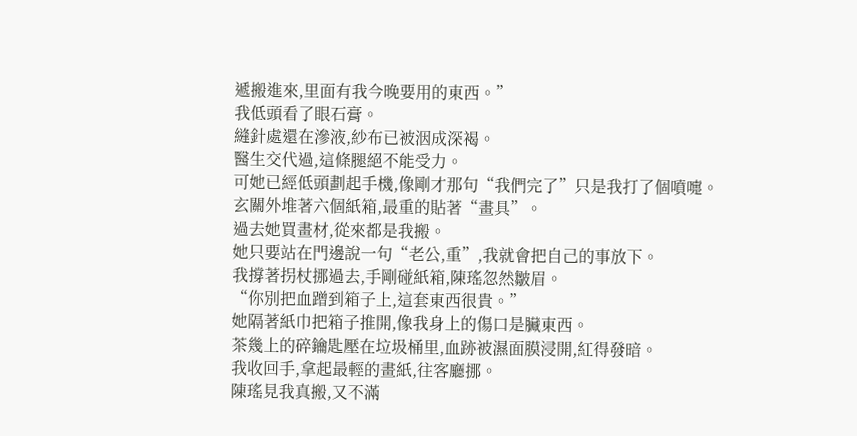遞搬進來,里面有我今晚要用的東西。”
我低頭看了眼石膏。
縫針處還在滲液,紗布已被洇成深褐。
醫生交代過,這條腿絕不能受力。
可她已經低頭劃起手機,像剛才那句“我們完了”只是我打了個噴嚏。
玄關外堆著六個紙箱,最重的貼著“畫具”。
過去她買畫材,從來都是我搬。
她只要站在門邊說一句“老公,重”,我就會把自己的事放下。
我撐著拐杖挪過去,手剛碰紙箱,陳瑤忽然皺眉。
“你別把血蹭到箱子上,這套東西很貴。”
她隔著紙巾把箱子推開,像我身上的傷口是臟東西。
茶幾上的碎鑰匙壓在垃圾桶里,血跡被濕面膜浸開,紅得發暗。
我收回手,拿起最輕的畫紙,往客廳挪。
陳瑤見我真搬,又不滿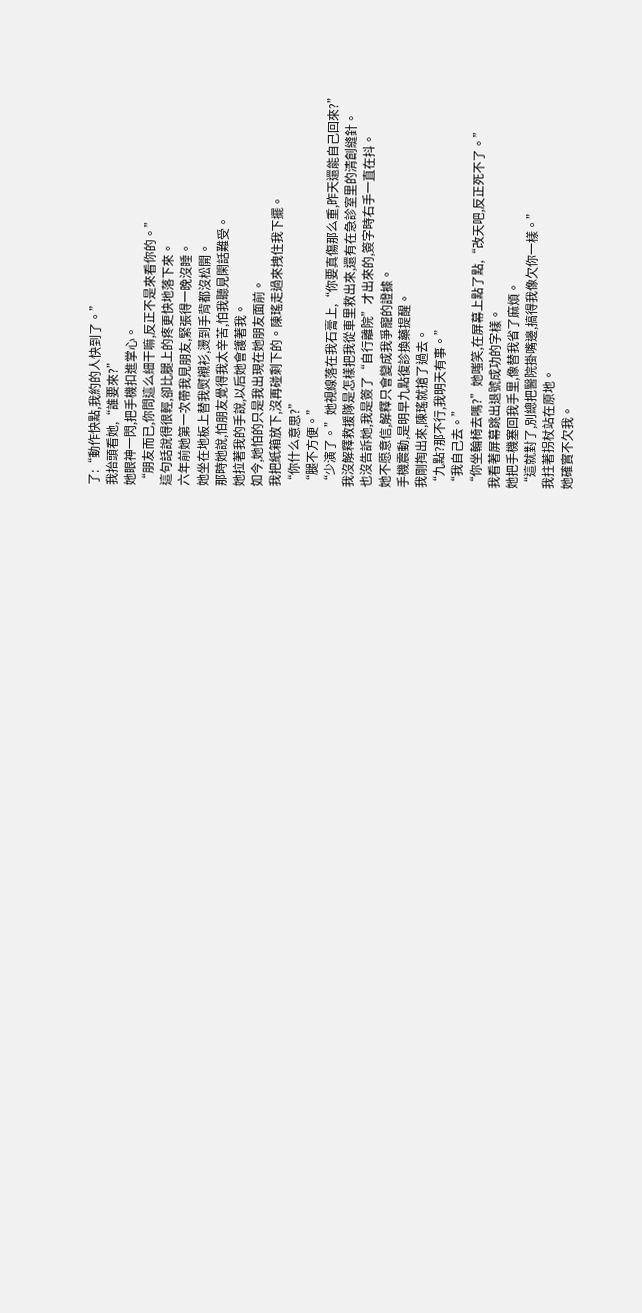了:“動作快點,我約的人快到了。”
我抬頭看她,“誰要來?”
她眼神一閃,把手機扣進掌心。
“朋友而已,你問這么細干嘛,反正不是來看你的。”
這句話說得很輕,卻比腿上的疼更快地落下來。
六年前她第一次帶我見朋友,緊張得一晚沒睡。
她坐在地板上替我熨襯衫,燙到手背都沒松開。
那時她說,怕朋友覺得我太辛苦,怕我聽見閑話難受。
她拉著我的手說,以后她會護著我。
如今,她怕的只是我出現在她朋友面前。
我把紙箱放下,沒再碰剩下的。陳瑤走過來拽住我下擺。
“你什么意思?”
“腿不方便。”
“少演了。”她視線落在我石膏上,“你要真傷那么重,昨天還能自己回來?”
我沒解釋救援隊是怎樣把我從車里救出來,還有在急診室里的清創縫針。
也沒告訴她,我是簽了“自行離院”才出來的,簽字時右手一直在抖。
她不愿意信,解釋只會變成我爭寵的證據。
手機震動,是明早九點復診換藥提醒。
我剛掏出來,陳瑤就搶了過去。
“九點?那不行,我明天有事。”
“我自己去。”
“你坐輪椅去嗎?”她嗤笑,在屏幕上點了點,“改天吧,反正死不了。”
我看著屏幕跳出退號成功的字樣。
她把手機塞回我手里,像替我省了麻煩。
“這就對了,別總把醫院掛嘴邊,搞得我像欠你一樣。”
我拄著拐杖站在原地。
她確實不欠我。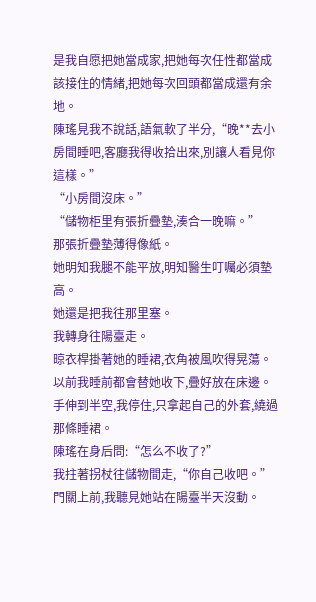是我自愿把她當成家,把她每次任性都當成該接住的情緒,把她每次回頭都當成還有余地。
陳瑤見我不說話,語氣軟了半分,“晚**去小房間睡吧,客廳我得收拾出來,別讓人看見你這樣。”
“小房間沒床。”
“儲物柜里有張折疊墊,湊合一晚嘛。”
那張折疊墊薄得像紙。
她明知我腿不能平放,明知醫生叮囑必須墊高。
她還是把我往那里塞。
我轉身往陽臺走。
晾衣桿掛著她的睡裙,衣角被風吹得晃蕩。
以前我睡前都會替她收下,疊好放在床邊。
手伸到半空,我停住,只拿起自己的外套,繞過那條睡裙。
陳瑤在身后問:“怎么不收了?”
我拄著拐杖往儲物間走,“你自己收吧。”
門關上前,我聽見她站在陽臺半天沒動。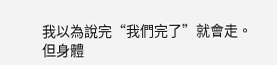我以為說完“我們完了”就會走。
但身體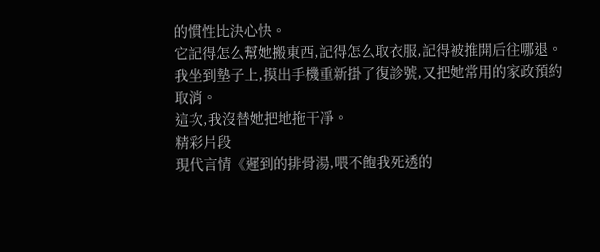的慣性比決心快。
它記得怎么幫她搬東西,記得怎么取衣服,記得被推開后往哪退。
我坐到墊子上,摸出手機重新掛了復診號,又把她常用的家政預約取消。
這次,我沒替她把地拖干凈。
精彩片段
現代言情《遲到的排骨湯,喂不飽我死透的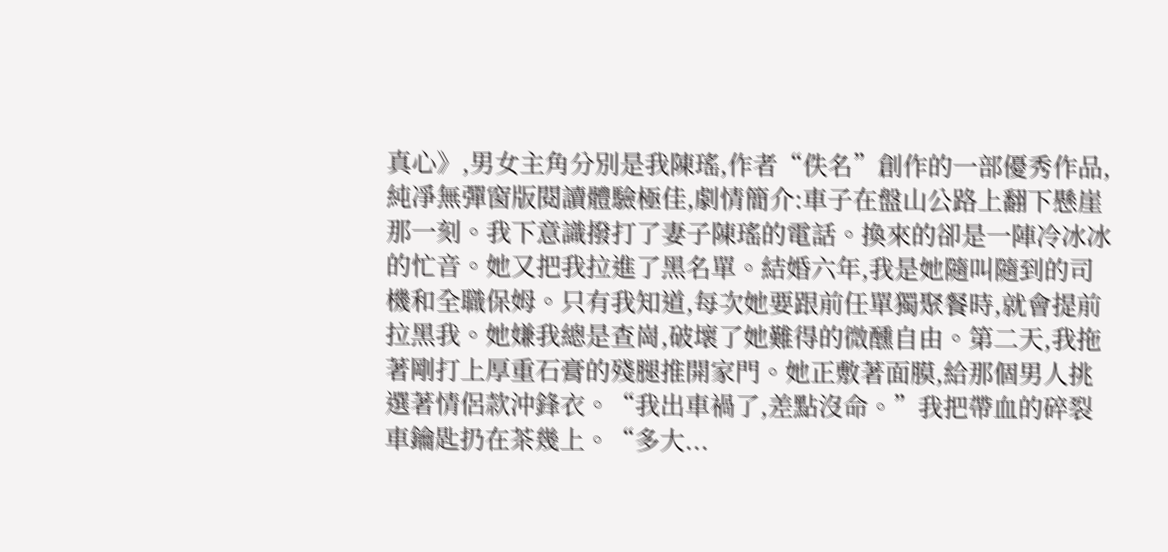真心》,男女主角分別是我陳瑤,作者“佚名”創作的一部優秀作品,純凈無彈窗版閱讀體驗極佳,劇情簡介:車子在盤山公路上翻下懸崖那一刻。我下意識撥打了妻子陳瑤的電話。換來的卻是一陣冷冰冰的忙音。她又把我拉進了黑名單。結婚六年,我是她隨叫隨到的司機和全職保姆。只有我知道,每次她要跟前任單獨聚餐時,就會提前拉黑我。她嫌我總是查崗,破壞了她難得的微醺自由。第二天,我拖著剛打上厚重石膏的殘腿推開家門。她正敷著面膜,給那個男人挑選著情侶款沖鋒衣。“我出車禍了,差點沒命。”我把帶血的碎裂車鑰匙扔在茶幾上。“多大...